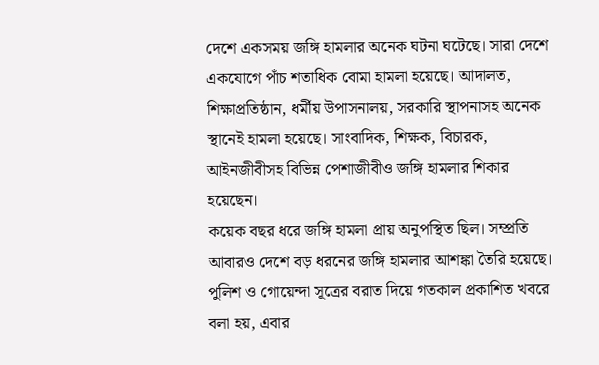দেশে একসময় জঙ্গি হামলার অনেক ঘটনা ঘটেছে। সারা দেশে একযোগে পাঁচ শতাধিক বোমা হামলা হয়েছে। আদালত, শিক্ষাপ্রতিষ্ঠান, ধর্মীয় উপাসনালয়, সরকারি স্থাপনাসহ অনেক স্থানেই হামলা হয়েছে। সাংবাদিক, শিক্ষক, বিচারক, আইনজীবীসহ বিভিন্ন পেশাজীবীও জঙ্গি হামলার শিকার হয়েছেন।
কয়েক বছর ধরে জঙ্গি হামলা প্রায় অনুপস্থিত ছিল। সম্প্রতি আবারও দেশে বড় ধরনের জঙ্গি হামলার আশঙ্কা তৈরি হয়েছে। পুলিশ ও গোয়েন্দা সূত্রের বরাত দিয়ে গতকাল প্রকাশিত খবরে বলা হয়, এবার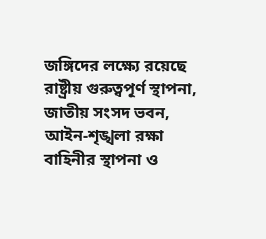জঙ্গিদের লক্ষ্যে রয়েছে রাষ্ট্রীয় গুরুত্বপূর্ণ স্থাপনা, জাতীয় সংসদ ভবন, আইন-শৃঙ্খলা রক্ষা বাহিনীর স্থাপনা ও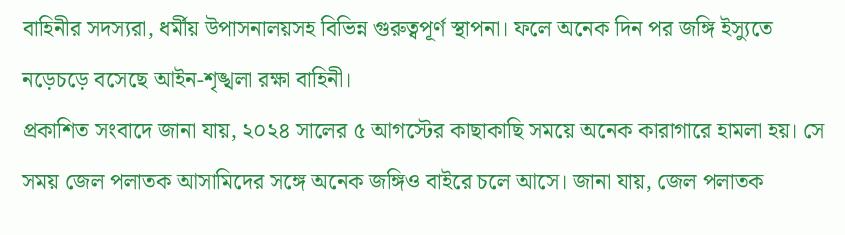বাহিনীর সদস্যরা, ধর্মীয় উপাসনালয়সহ বিভিন্ন গুরুত্বপূর্ণ স্থাপনা। ফলে অনেক দিন পর জঙ্গি ইস্যুতে নড়েচড়ে বসেছে আইন-শৃঙ্খলা রক্ষা বাহিনী।
প্রকাশিত সংবাদে জানা যায়, ২০২৪ সালের ৫ আগস্টের কাছাকাছি সময়ে অনেক কারাগারে হামলা হয়। সে সময় জেল পলাতক আসামিদের সঙ্গে অনেক জঙ্গিও বাইরে চলে আসে। জানা যায়, জেল পলাতক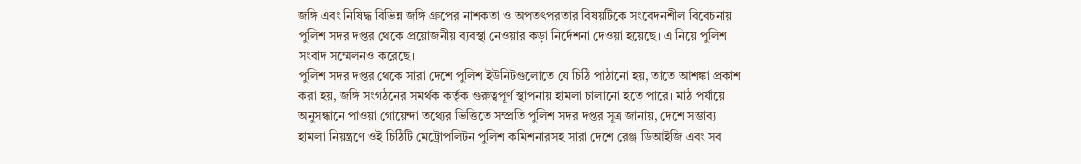জঙ্গি এবং নিষিদ্ধ বিভিন্ন জঙ্গি গ্রুপের নাশকতা ও অপতৎপরতার বিষয়টিকে সংবেদনশীল বিবেচনায় পুলিশ সদর দপ্তর থেকে প্রয়োজনীয় ব্যবস্থা নেওয়ার কড়া নির্দেশনা দেওয়া হয়েছে। এ নিয়ে পুলিশ সংবাদ সম্মেলনও করেছে।
পুলিশ সদর দপ্তর থেকে সারা দেশে পুলিশ ইউনিটগুলোতে যে চিঠি পাঠানো হয়, তাতে আশঙ্কা প্রকাশ করা হয়, জঙ্গি সংগঠনের সমর্থক কর্তৃক গুরুত্বপূর্ণ স্থাপনায় হামলা চালানো হতে পারে। মাঠ পর্যায়ে অনুসন্ধানে পাওয়া গোয়েন্দা তথ্যের ভিত্তিতে সম্প্রতি পুলিশ সদর দপ্তর সূত্র জানায়, দেশে সম্ভাব্য হামলা নিয়ন্ত্রণে ওই চিঠিটি মেট্রোপলিটন পুলিশ কমিশনারসহ সারা দেশে রেঞ্জ ডিআইজি এবং সব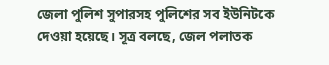জেলা পুলিশ সুপারসহ পুলিশের সব ইউনিটকে দেওয়া হয়েছে। সূত্র বলছে, জেল পলাতক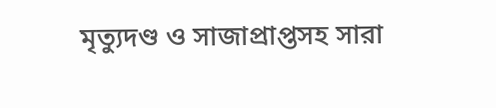মৃত্যুদণ্ড ও সাজাপ্রাপ্তসহ সারা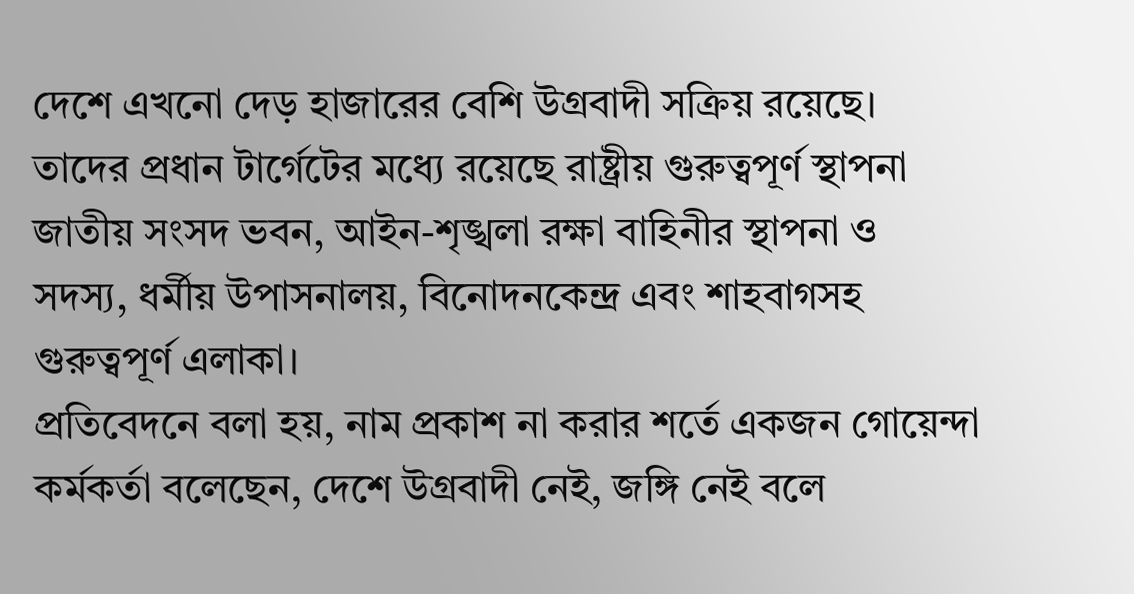দেশে এখনো দেড় হাজারের বেশি উগ্রবাদী সক্রিয় রয়েছে। তাদের প্রধান টার্গেটের মধ্যে রয়েছে রাষ্ট্রীয় গুরুত্বপূর্ণ স্থাপনা জাতীয় সংসদ ভবন, আইন-শৃঙ্খলা রক্ষা বাহিনীর স্থাপনা ও সদস্য, ধর্মীয় উপাসনালয়, বিনোদনকেন্দ্র এবং শাহবাগসহ গুরুত্বপূর্ণ এলাকা।
প্রতিবেদনে বলা হয়, নাম প্রকাশ না করার শর্তে একজন গোয়েন্দা কর্মকর্তা বলেছেন, দেশে উগ্রবাদী নেই, জঙ্গি নেই বলে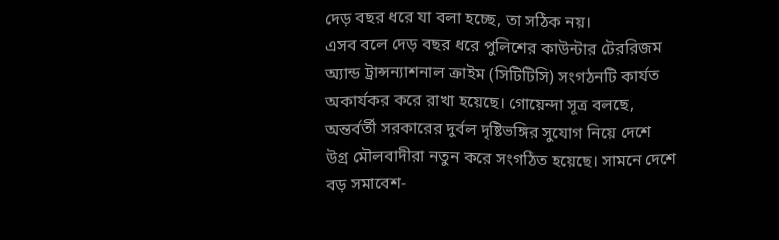দেড় বছর ধরে যা বলা হচ্ছে, তা সঠিক নয়।
এসব বলে দেড় বছর ধরে পুলিশের কাউন্টার টেররিজম অ্যান্ড ট্রান্সন্যাশনাল ক্রাইম (সিটিটিসি) সংগঠনটি কার্যত অকার্যকর করে রাখা হয়েছে। গোয়েন্দা সূত্র বলছে, অন্তর্বর্তী সরকারের দুর্বল দৃষ্টিভঙ্গির সুযোগ নিয়ে দেশে উগ্র মৌলবাদীরা নতুন করে সংগঠিত হয়েছে। সামনে দেশে বড় সমাবেশ-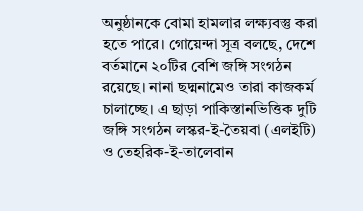অনুষ্ঠানকে বোমা হামলার লক্ষ্যবস্তু করা হতে পারে। গোয়েন্দা সূত্র বলছে, দেশে বর্তমানে ২০টির বেশি জঙ্গি সংগঠন রয়েছে। নানা ছদ্মনামেও তারা কাজকর্ম চালাচ্ছে। এ ছাড়া পাকিস্তানভিত্তিক দুটি জঙ্গি সংগঠন লস্কর-ই-তৈয়বা (এলইটি) ও তেহরিক-ই-তালেবান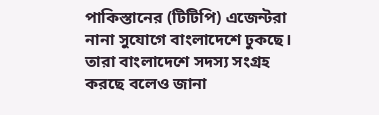পাকিস্তানের (টিটিপি) এজেন্টরা নানা সুযোগে বাংলাদেশে ঢুকছে। তারা বাংলাদেশে সদস্য সংগ্রহ করছে বলেও জানা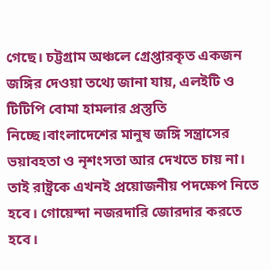গেছে। চট্টগ্রাম অঞ্চলে গ্রেপ্তারকৃত একজন জঙ্গির দেওয়া তথ্যে জানা যায়, এলইটি ও টিটিপি বোমা হামলার প্রস্তুতি নিচ্ছে।বাংলাদেশের মানুষ জঙ্গি সন্ত্রাসের ভয়াবহতা ও নৃশংসতা আর দেখতে চায় না। তাই রাষ্ট্রকে এখনই প্রয়োজনীয় পদক্ষেপ নিতে হবে। গোয়েন্দা নজরদারি জোরদার করতে হবে।